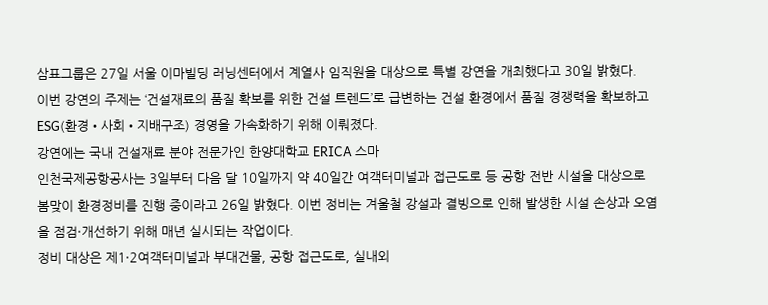삼표그룹은 27일 서울 이마빌딩 러닝센터에서 계열사 임직원을 대상으로 특별 강연을 개최했다고 30일 밝혔다.
이번 강연의 주제는 ‘건설재료의 품질 확보를 위한 건설 트렌드’로 급변하는 건설 환경에서 품질 경쟁력을 확보하고 ESG(환경•사회•지배구조) 경영을 가속화하기 위해 이뤄졌다.
강연에는 국내 건설재료 분야 전문가인 한양대학교 ERICA 스마
인천국제공항공사는 3일부터 다음 달 10일까지 약 40일간 여객터미널과 접근도로 등 공항 전반 시설을 대상으로 봄맞이 환경정비를 진행 중이라고 26일 밝혔다. 이번 정비는 겨울철 강설과 결빙으로 인해 발생한 시설 손상과 오염을 점검·개선하기 위해 매년 실시되는 작업이다.
정비 대상은 제1·2여객터미널과 부대건물, 공항 접근도로, 실내외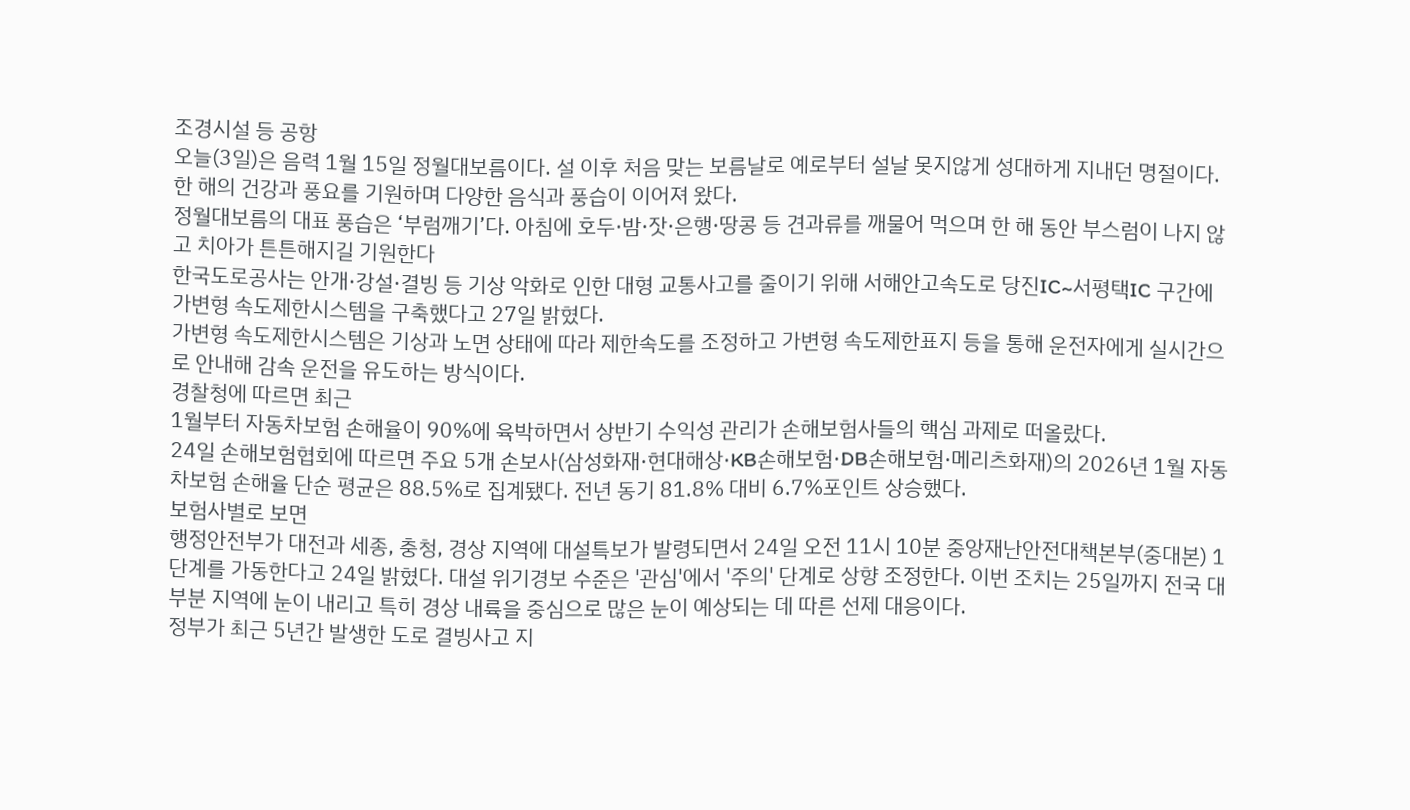조경시설 등 공항
오늘(3일)은 음력 1월 15일 정월대보름이다. 설 이후 처음 맞는 보름날로 예로부터 설날 못지않게 성대하게 지내던 명절이다. 한 해의 건강과 풍요를 기원하며 다양한 음식과 풍습이 이어져 왔다.
정월대보름의 대표 풍습은 ‘부럼깨기’다. 아침에 호두·밤·잣·은행·땅콩 등 견과류를 깨물어 먹으며 한 해 동안 부스럼이 나지 않고 치아가 튼튼해지길 기원한다
한국도로공사는 안개·강설·결빙 등 기상 악화로 인한 대형 교통사고를 줄이기 위해 서해안고속도로 당진IC~서평택IC 구간에 가변형 속도제한시스템을 구축했다고 27일 밝혔다.
가변형 속도제한시스템은 기상과 노면 상태에 따라 제한속도를 조정하고 가변형 속도제한표지 등을 통해 운전자에게 실시간으로 안내해 감속 운전을 유도하는 방식이다.
경찰청에 따르면 최근
1월부터 자동차보험 손해율이 90%에 육박하면서 상반기 수익성 관리가 손해보험사들의 핵심 과제로 떠올랐다.
24일 손해보험협회에 따르면 주요 5개 손보사(삼성화재·현대해상·KB손해보험·DB손해보험·메리츠화재)의 2026년 1월 자동차보험 손해율 단순 평균은 88.5%로 집계됐다. 전년 동기 81.8% 대비 6.7%포인트 상승했다.
보험사별로 보면
행정안전부가 대전과 세종, 충청, 경상 지역에 대설특보가 발령되면서 24일 오전 11시 10분 중앙재난안전대책본부(중대본) 1단계를 가동한다고 24일 밝혔다. 대설 위기경보 수준은 '관심'에서 '주의' 단계로 상향 조정한다. 이번 조치는 25일까지 전국 대부분 지역에 눈이 내리고 특히 경상 내륙을 중심으로 많은 눈이 예상되는 데 따른 선제 대응이다.
정부가 최근 5년간 발생한 도로 결빙사고 지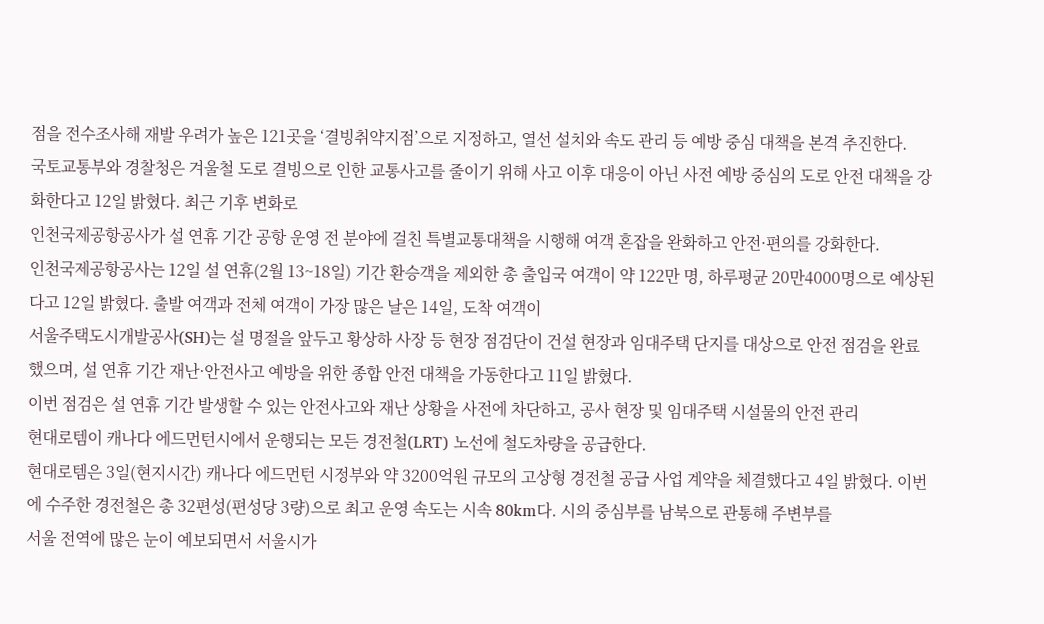점을 전수조사해 재발 우려가 높은 121곳을 ‘결빙취약지점’으로 지정하고, 열선 설치와 속도 관리 등 예방 중심 대책을 본격 추진한다.
국토교통부와 경찰청은 겨울철 도로 결빙으로 인한 교통사고를 줄이기 위해 사고 이후 대응이 아닌 사전 예방 중심의 도로 안전 대책을 강화한다고 12일 밝혔다. 최근 기후 변화로
인천국제공항공사가 설 연휴 기간 공항 운영 전 분야에 걸친 특별교통대책을 시행해 여객 혼잡을 완화하고 안전·편의를 강화한다.
인천국제공항공사는 12일 설 연휴(2월 13~18일) 기간 환승객을 제외한 총 출입국 여객이 약 122만 명, 하루평균 20만4000명으로 예상된다고 12일 밝혔다. 출발 여객과 전체 여객이 가장 많은 날은 14일, 도착 여객이
서울주택도시개발공사(SH)는 설 명절을 앞두고 황상하 사장 등 현장 점검단이 건설 현장과 임대주택 단지를 대상으로 안전 점검을 완료했으며, 설 연휴 기간 재난·안전사고 예방을 위한 종합 안전 대책을 가동한다고 11일 밝혔다.
이번 점검은 설 연휴 기간 발생할 수 있는 안전사고와 재난 상황을 사전에 차단하고, 공사 현장 및 임대주택 시설물의 안전 관리
현대로템이 캐나다 에드먼턴시에서 운행되는 모든 경전철(LRT) 노선에 철도차량을 공급한다.
현대로템은 3일(현지시간) 캐나다 에드먼턴 시정부와 약 3200억원 규모의 고상형 경전철 공급 사업 계약을 체결했다고 4일 밝혔다. 이번에 수주한 경전철은 총 32편성(편성당 3량)으로 최고 운영 속도는 시속 80km다. 시의 중심부를 남북으로 관통해 주변부를
서울 전역에 많은 눈이 예보되면서 서울시가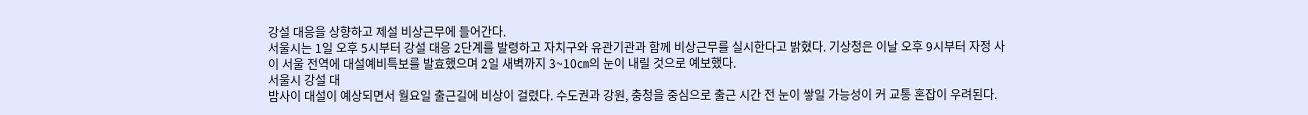강설 대응을 상향하고 제설 비상근무에 들어간다.
서울시는 1일 오후 5시부터 강설 대응 2단계를 발령하고 자치구와 유관기관과 함께 비상근무를 실시한다고 밝혔다. 기상청은 이날 오후 9시부터 자정 사이 서울 전역에 대설예비특보를 발효했으며 2일 새벽까지 3~10㎝의 눈이 내릴 것으로 예보했다.
서울시 강설 대
밤사이 대설이 예상되면서 월요일 출근길에 비상이 걸렸다. 수도권과 강원, 충청을 중심으로 출근 시간 전 눈이 쌓일 가능성이 커 교통 혼잡이 우려된다.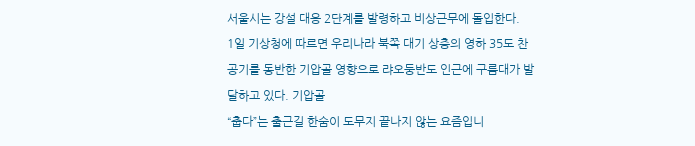서울시는 강설 대응 2단계를 발령하고 비상근무에 돌입한다.
1일 기상청에 따르면 우리나라 북쪽 대기 상층의 영하 35도 찬 공기를 동반한 기압골 영향으로 랴오둥반도 인근에 구름대가 발달하고 있다. 기압골
“춥다”는 출근길 한숨이 도무지 끝나지 않는 요즘입니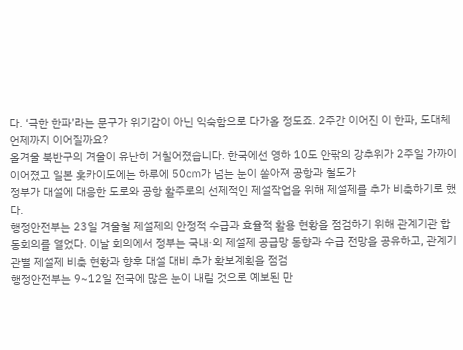다. ‘극한 한파’라는 문구가 위기감이 아닌 익숙함으로 다가올 정도죠. 2주간 이어진 이 한파, 도대체 언제까지 이어질까요?
올겨울 북반구의 겨울이 유난히 거칠어졌습니다. 한국에선 영하 10도 안팎의 강추위가 2주일 가까이 이어졌고 일본 홋카이도에는 하루에 50㎝가 넘는 눈이 쏟아져 공항과 철도가
정부가 대설에 대응한 도로와 공항 활주로의 선제적인 제설작업을 위해 제설제를 추가 비축하기로 했다.
행정안전부는 23일 겨울철 제설제의 안정적 수급과 효율적 활용 현황을 점검하기 위해 관계기관 합동회의를 열었다. 이날 회의에서 정부는 국내·외 제설제 공급망 동향과 수급 전망을 공유하고, 관계기관별 제설제 비축 현황과 향후 대설 대비 추가 확보계획을 점검
행정안전부는 9~12일 전국에 많은 눈이 내릴 것으로 예보된 만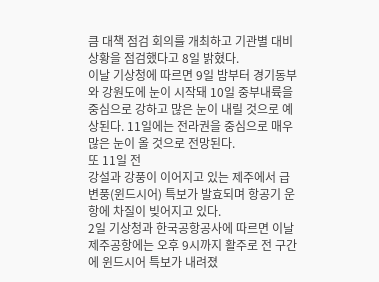큼 대책 점검 회의를 개최하고 기관별 대비 상황을 점검했다고 8일 밝혔다.
이날 기상청에 따르면 9일 밤부터 경기동부와 강원도에 눈이 시작돼 10일 중부내륙을 중심으로 강하고 많은 눈이 내릴 것으로 예상된다. 11일에는 전라권을 중심으로 매우 많은 눈이 올 것으로 전망된다.
또 11일 전
강설과 강풍이 이어지고 있는 제주에서 급변풍(윈드시어) 특보가 발효되며 항공기 운항에 차질이 빚어지고 있다.
2일 기상청과 한국공항공사에 따르면 이날 제주공항에는 오후 9시까지 활주로 전 구간에 윈드시어 특보가 내려졌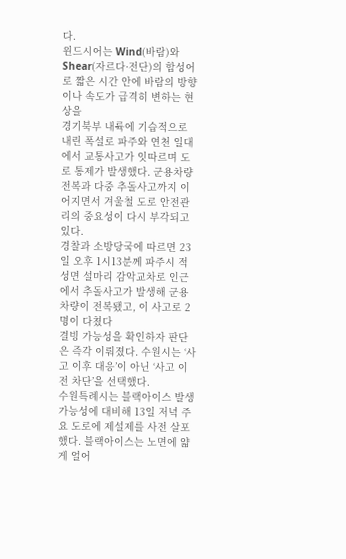다.
윈드시어는 Wind(바람)와 Shear(자르다·전단)의 합성어로 짧은 시간 안에 바람의 방향이나 속도가 급격히 변하는 현상을
경기북부 내륙에 기습적으로 내린 폭설로 파주와 연천 일대에서 교통사고가 잇따르며 도로 통제가 발생했다. 군용차량 전복과 다중 추돌사고까지 이어지면서 겨울철 도로 안전관리의 중요성이 다시 부각되고 있다.
경찰과 소방당국에 따르면 23일 오후 1시13분께 파주시 적성면 설마리 감악교차로 인근에서 추돌사고가 발생해 군용차량이 전복됐고, 이 사고로 2명이 다쳤다
결빙 가능성을 확인하자 판단은 즉각 이뤄졌다. 수원시는 ‘사고 이후 대응’이 아닌 ‘사고 이전 차단’을 선택했다.
수원특례시는 블랙아이스 발생 가능성에 대비해 13일 저녁 주요 도로에 제설제를 사전 살포했다. 블랙아이스는 노면에 얇게 얼어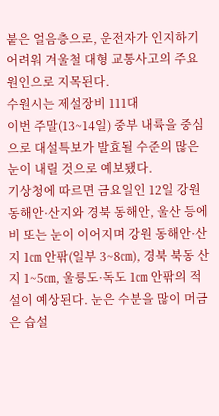붙은 얼음층으로, 운전자가 인지하기 어려워 겨울철 대형 교통사고의 주요 원인으로 지목된다.
수원시는 제설장비 111대
이번 주말(13~14일) 중부 내륙을 중심으로 대설특보가 발효될 수준의 많은 눈이 내릴 것으로 예보됐다.
기상청에 따르면 금요일인 12일 강원 동해안·산지와 경북 동해안, 울산 등에 비 또는 눈이 이어지며 강원 동해안·산지 1㎝ 안팎(일부 3~8㎝), 경북 북동 산지 1~5㎝, 울릉도·독도 1㎝ 안팎의 적설이 예상된다. 눈은 수분을 많이 머금은 습설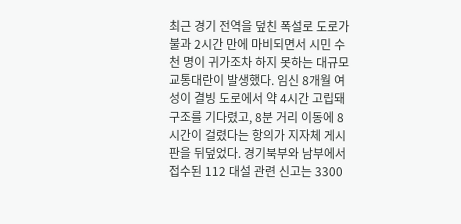최근 경기 전역을 덮친 폭설로 도로가 불과 2시간 만에 마비되면서 시민 수천 명이 귀가조차 하지 못하는 대규모 교통대란이 발생했다. 임신 8개월 여성이 결빙 도로에서 약 4시간 고립돼 구조를 기다렸고, 8분 거리 이동에 8시간이 걸렸다는 항의가 지자체 게시판을 뒤덮었다. 경기북부와 남부에서 접수된 112 대설 관련 신고는 3300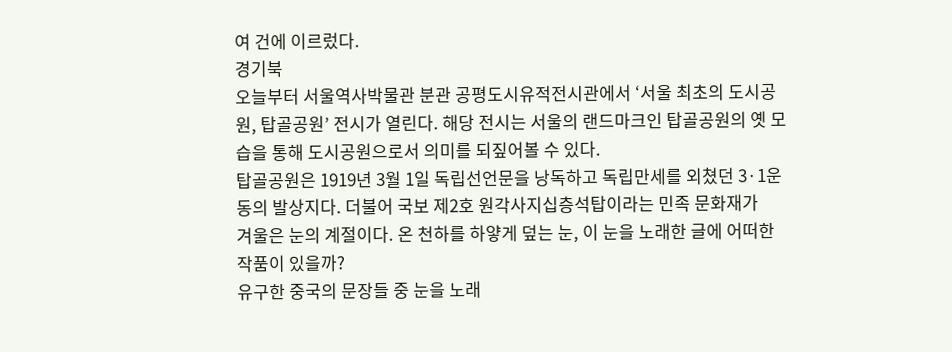여 건에 이르렀다.
경기북
오늘부터 서울역사박물관 분관 공평도시유적전시관에서 ‘서울 최초의 도시공원, 탑골공원’ 전시가 열린다. 해당 전시는 서울의 랜드마크인 탑골공원의 옛 모습을 통해 도시공원으로서 의미를 되짚어볼 수 있다.
탑골공원은 1919년 3월 1일 독립선언문을 낭독하고 독립만세를 외쳤던 3·1운동의 발상지다. 더불어 국보 제2호 원각사지십층석탑이라는 민족 문화재가
겨울은 눈의 계절이다. 온 천하를 하얗게 덮는 눈, 이 눈을 노래한 글에 어떠한 작품이 있을까?
유구한 중국의 문장들 중 눈을 노래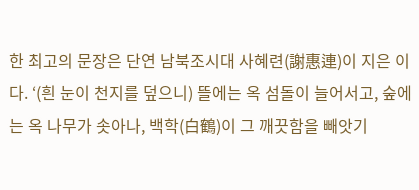한 최고의 문장은 단연 남북조시대 사혜련(謝惠連)이 지은 이다. ‘(흰 눈이 천지를 덮으니) 뜰에는 옥 섬돌이 늘어서고, 숲에는 옥 나무가 솟아나, 백학(白鶴)이 그 깨끗함을 빼앗기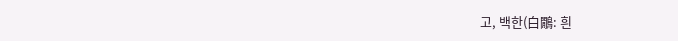고, 백한(白鷳: 흰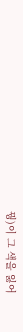꿩)이 그 색을 잃어